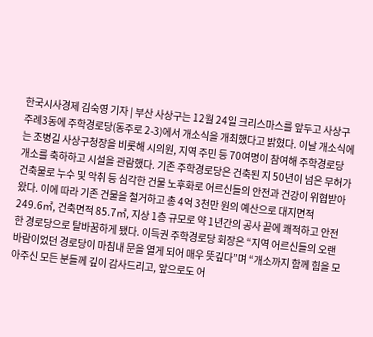한국시사경제 김숙영 기자 | 부산 사상구는 12월 24일 크리스마스를 앞두고 사상구 주례3동에 주학경로당(동주로 2-3)에서 개소식을 개최했다고 밝혔다. 이날 개소식에는 조병길 사상구청장을 비롯해 시의원, 지역 주민 등 70여명이 참여해 주학경로당 개소를 축하하고 시설을 관람했다. 기존 주학경로당은 건축된 지 50년이 넘은 무허가 건축물로 누수 및 악취 등 심각한 건물 노후화로 어르신들의 안전과 건강이 위협받아 왔다. 이에 따라 기존 건물을 철거하고 총 4억 3천만 원의 예산으로 대지면적 249.6㎡, 건축면적 85.7㎡, 지상 1층 규모로 약 1년간의 공사 끝에 쾌적하고 안전한 경로당으로 탈바꿈하게 됐다. 이득권 주학경로당 회장은 “지역 어르신들의 오랜 바람이었던 경로당이 마침내 문을 열게 되어 매우 뜻깊다”며 “개소까지 함께 힘을 모아주신 모든 분들께 깊이 감사드리고, 앞으로도 어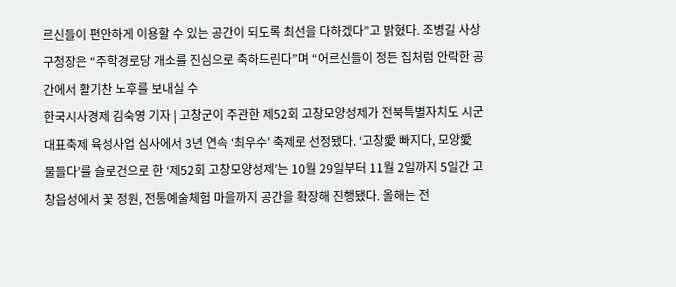르신들이 편안하게 이용할 수 있는 공간이 되도록 최선을 다하겠다”고 밝혔다. 조병길 사상구청장은 “주학경로당 개소를 진심으로 축하드린다”며 “어르신들이 정든 집처럼 안락한 공간에서 활기찬 노후를 보내실 수
한국시사경제 김숙영 기자 | 고창군이 주관한 제52회 고창모양성제가 전북특별자치도 시군 대표축제 육성사업 심사에서 3년 연속 ‘최우수’ 축제로 선정됐다. ‘고창愛 빠지다, 모양愛 물들다’를 슬로건으로 한 ‘제52회 고창모양성제’는 10월 29일부터 11월 2일까지 5일간 고창읍성에서 꽃 정원, 전통예술체험 마을까지 공간을 확장해 진행됐다. 올해는 전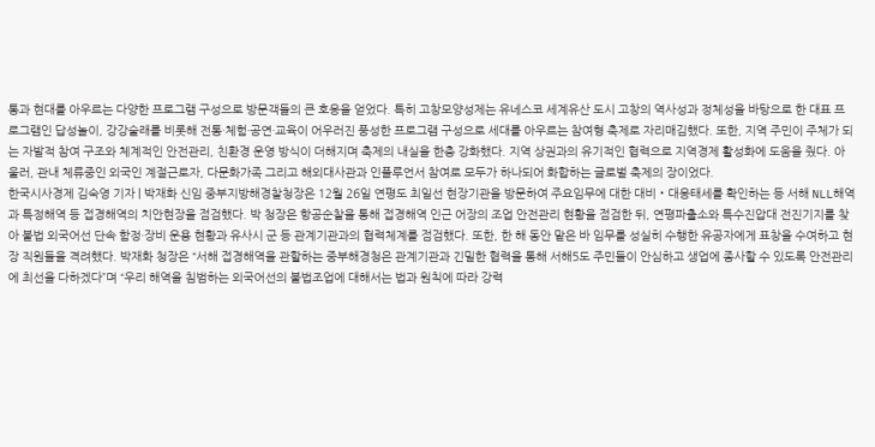통과 현대를 아우르는 다양한 프로그램 구성으로 방문객들의 큰 호응을 얻었다. 특히 고창모양성제는 유네스코 세계유산 도시 고창의 역사성과 정체성을 바탕으로 한 대표 프로그램인 답성놀이, 강강술래를 비롯해 전통·체험·공연·교육이 어우러진 풍성한 프로그램 구성으로 세대를 아우르는 참여형 축제로 자리매김했다. 또한, 지역 주민이 주체가 되는 자발적 참여 구조와 체계적인 안전관리, 친환경 운영 방식이 더해지며 축제의 내실을 한층 강화했다. 지역 상권과의 유기적인 협력으로 지역경제 활성화에 도움을 줬다. 아울러, 관내 체류중인 외국인 계절근로자, 다문화가족 그리고 해외대사관과 인플루언서 참여로 모두가 하나되어 화합하는 글로벌 축제의 장이었다.
한국시사경제 김숙영 기자 | 박재화 신임 중부지방해경찰청장은 12월 26일 연평도 최일선 현장기관을 방문하여 주요임무에 대한 대비・대응태세를 확인하는 등 서해 NLL해역과 특정해역 등 접경해역의 치안현장을 점검했다. 박 청장은 항공순찰을 통해 접경해역 인근 어장의 조업 안전관리 현황을 점검한 뒤, 연평파출소와 특수진압대 전진기지를 찾아 불법 외국어선 단속 함정·장비 운용 현황과 유사시 군 등 관계기관과의 협력체계를 점검했다. 또한, 한 해 동안 맡은 바 임무를 성실히 수행한 유공자에게 표창을 수여하고 현장 직원들을 격려했다. 박재화 청장은 “서해 접경해역을 관할하는 중부해경청은 관계기관과 긴밀한 협력을 통해 서해5도 주민들이 안심하고 생업에 종사할 수 있도록 안전관리에 최선을 다하겠다”며 “우리 해역을 침범하는 외국어선의 불법조업에 대해서는 법과 원칙에 따라 강력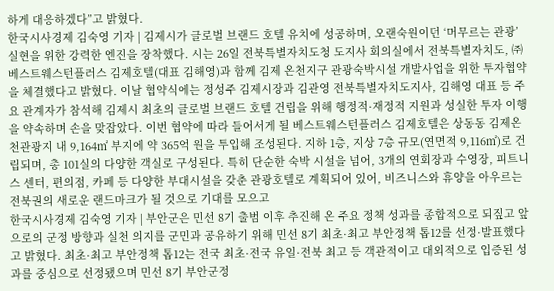하게 대응하겠다”고 밝혔다.
한국시사경제 김숙영 기자 | 김제시가 글로벌 브랜드 호텔 유치에 성공하며, 오랜숙원이던 ‘머무르는 관광’ 실현을 위한 강력한 엔진을 장착했다. 시는 26일 전북특별자치도청 도지사 회의실에서 전북특별자치도, ㈜베스트웨스턴플러스 김제호텔(대표 김해영)과 함께 김제 온천지구 관광숙박시설 개발사업을 위한 투자협약을 체결했다고 밝혔다. 이날 협약식에는 정성주 김제시장과 김관영 전북특별자치도지사, 김해영 대표 등 주요 관계자가 참석해 김제시 최초의 글로벌 브랜드 호텔 건립을 위해 행정적·재정적 지원과 성실한 투자 이행을 약속하며 손을 맞잡았다. 이번 협약에 따라 들어서게 될 베스트웨스턴플러스 김제호텔은 상동동 김제온천관광지 내 9,164㎡ 부지에 약 365억 원을 투입해 조성된다. 지하 1층, 지상 7층 규모(연면적 9,116㎡)로 건립되며, 총 101실의 다양한 객실로 구성된다. 특히 단순한 숙박 시설을 넘어, 3개의 연회장과 수영장, 피트니스 센터, 편의점, 카페 등 다양한 부대시설을 갖춘 관광호텔로 계획되어 있어, 비즈니스와 휴양을 아우르는 전북권의 새로운 랜드마크가 될 것으로 기대를 모으고
한국시사경제 김숙영 기자 | 부안군은 민선 8기 출범 이후 추진해 온 주요 정책 성과를 종합적으로 되짚고 앞으로의 군정 방향과 실천 의지를 군민과 공유하기 위해 민선 8기 최초·최고 부안정책 톱12를 선정·발표했다고 밝혔다. 최초·최고 부안정책 톱12는 전국 최초·전국 유일·전북 최고 등 객관적이고 대외적으로 입증된 성과를 중심으로 선정됐으며 민선 8기 부안군정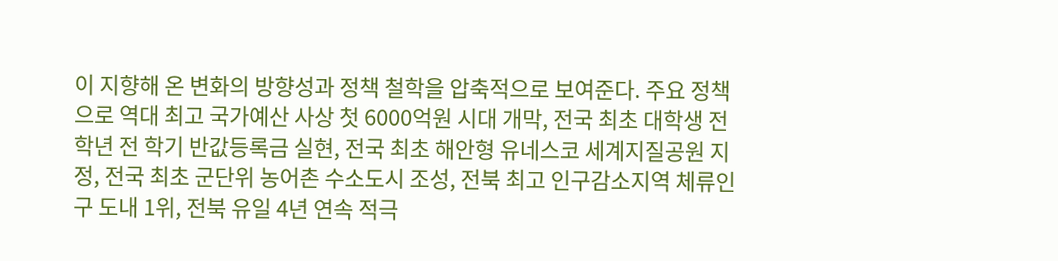이 지향해 온 변화의 방향성과 정책 철학을 압축적으로 보여준다. 주요 정책으로 역대 최고 국가예산 사상 첫 6000억원 시대 개막, 전국 최초 대학생 전 학년 전 학기 반값등록금 실현, 전국 최초 해안형 유네스코 세계지질공원 지정, 전국 최초 군단위 농어촌 수소도시 조성, 전북 최고 인구감소지역 체류인구 도내 1위, 전북 유일 4년 연속 적극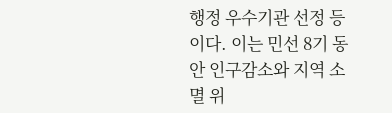행정 우수기관 선정 등이다. 이는 민선 8기 동안 인구감소와 지역 소멸 위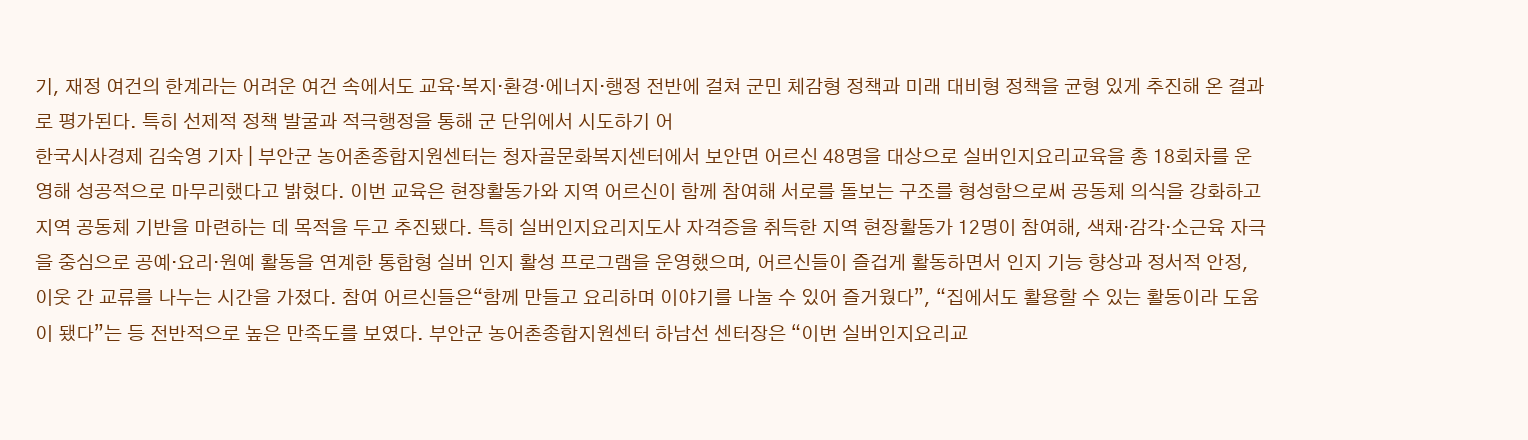기, 재정 여건의 한계라는 어려운 여건 속에서도 교육·복지·환경·에너지·행정 전반에 걸쳐 군민 체감형 정책과 미래 대비형 정책을 균형 있게 추진해 온 결과로 평가된다. 특히 선제적 정책 발굴과 적극행정을 통해 군 단위에서 시도하기 어
한국시사경제 김숙영 기자 | 부안군 농어촌종합지원센터는 청자골문화복지센터에서 보안면 어르신 48명을 대상으로 실버인지요리교육을 총 18회차를 운영해 성공적으로 마무리했다고 밝혔다. 이번 교육은 현장활동가와 지역 어르신이 함께 참여해 서로를 돌보는 구조를 형성함으로써 공동체 의식을 강화하고 지역 공동체 기반을 마련하는 데 목적을 두고 추진됐다. 특히 실버인지요리지도사 자격증을 취득한 지역 현장활동가 12명이 참여해, 색채·감각·소근육 자극을 중심으로 공예·요리·원예 활동을 연계한 통합형 실버 인지 활성 프로그램을 운영했으며, 어르신들이 즐겁게 활동하면서 인지 기능 향상과 정서적 안정, 이웃 간 교류를 나누는 시간을 가졌다. 참여 어르신들은“함께 만들고 요리하며 이야기를 나눌 수 있어 즐거웠다”, “집에서도 활용할 수 있는 활동이라 도움이 됐다”는 등 전반적으로 높은 만족도를 보였다. 부안군 농어촌종합지원센터 하남선 센터장은 “이번 실버인지요리교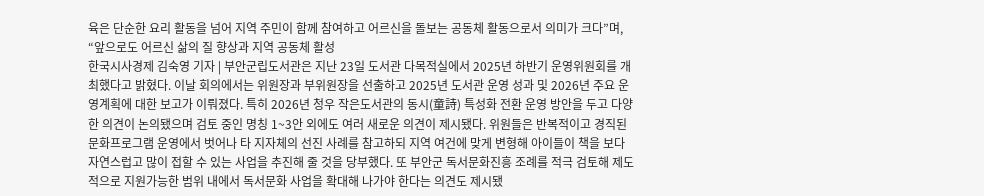육은 단순한 요리 활동을 넘어 지역 주민이 함께 참여하고 어르신을 돌보는 공동체 활동으로서 의미가 크다”며, “앞으로도 어르신 삶의 질 향상과 지역 공동체 활성
한국시사경제 김숙영 기자 | 부안군립도서관은 지난 23일 도서관 다목적실에서 2025년 하반기 운영위원회를 개최했다고 밝혔다. 이날 회의에서는 위원장과 부위원장을 선출하고 2025년 도서관 운영 성과 및 2026년 주요 운영계획에 대한 보고가 이뤄졌다. 특히 2026년 청우 작은도서관의 동시(童詩) 특성화 전환 운영 방안을 두고 다양한 의견이 논의됐으며 검토 중인 명칭 1~3안 외에도 여러 새로운 의견이 제시됐다. 위원들은 반복적이고 경직된 문화프로그램 운영에서 벗어나 타 지자체의 선진 사례를 참고하되 지역 여건에 맞게 변형해 아이들이 책을 보다 자연스럽고 많이 접할 수 있는 사업을 추진해 줄 것을 당부했다. 또 부안군 독서문화진흥 조례를 적극 검토해 제도적으로 지원가능한 범위 내에서 독서문화 사업을 확대해 나가야 한다는 의견도 제시됐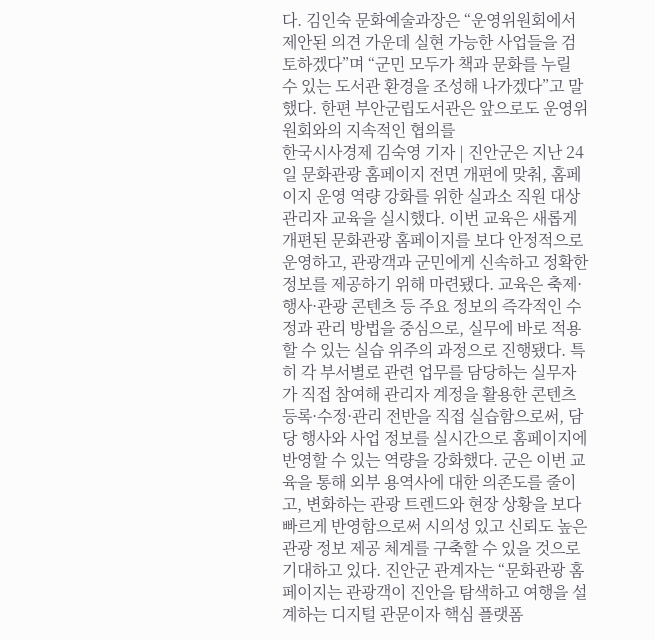다. 김인숙 문화예술과장은 “운영위원회에서 제안된 의견 가운데 실현 가능한 사업들을 검토하겠다”며 “군민 모두가 책과 문화를 누릴 수 있는 도서관 환경을 조성해 나가겠다”고 말했다. 한편 부안군립도서관은 앞으로도 운영위원회와의 지속적인 협의를
한국시사경제 김숙영 기자 | 진안군은 지난 24일 문화관광 홈페이지 전면 개편에 맞춰, 홈페이지 운영 역량 강화를 위한 실과소 직원 대상 관리자 교육을 실시했다. 이번 교육은 새롭게 개편된 문화관광 홈페이지를 보다 안정적으로 운영하고, 관광객과 군민에게 신속하고 정확한 정보를 제공하기 위해 마련됐다. 교육은 축제·행사·관광 콘텐츠 등 주요 정보의 즉각적인 수정과 관리 방법을 중심으로, 실무에 바로 적용할 수 있는 실습 위주의 과정으로 진행됐다. 특히 각 부서별로 관련 업무를 담당하는 실무자가 직접 참여해 관리자 계정을 활용한 콘텐츠 등록·수정·관리 전반을 직접 실습함으로써, 담당 행사와 사업 정보를 실시간으로 홈페이지에 반영할 수 있는 역량을 강화했다. 군은 이번 교육을 통해 외부 용역사에 대한 의존도를 줄이고, 변화하는 관광 트렌드와 현장 상황을 보다 빠르게 반영함으로써 시의성 있고 신뢰도 높은 관광 정보 제공 체계를 구축할 수 있을 것으로 기대하고 있다. 진안군 관계자는 “문화관광 홈페이지는 관광객이 진안을 탐색하고 여행을 설계하는 디지털 관문이자 핵심 플랫폼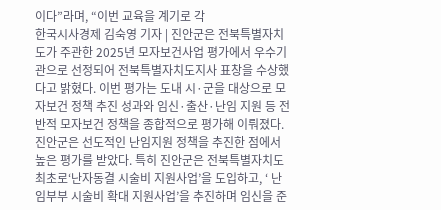이다”라며, “이번 교육을 계기로 각
한국시사경제 김숙영 기자 | 진안군은 전북특별자치도가 주관한 2025년 모자보건사업 평가에서 우수기관으로 선정되어 전북특별자치도지사 표창을 수상했다고 밝혔다. 이번 평가는 도내 시·군을 대상으로 모자보건 정책 추진 성과와 임신·출산·난임 지원 등 전반적 모자보건 정책을 종합적으로 평가해 이뤄졌다. 진안군은 선도적인 난임지원 정책을 추진한 점에서 높은 평가를 받았다. 특히 진안군은 전북특별자치도 최초로‘난자동결 시술비 지원사업’을 도입하고, ‘ 난임부부 시술비 확대 지원사업’을 추진하며 임신을 준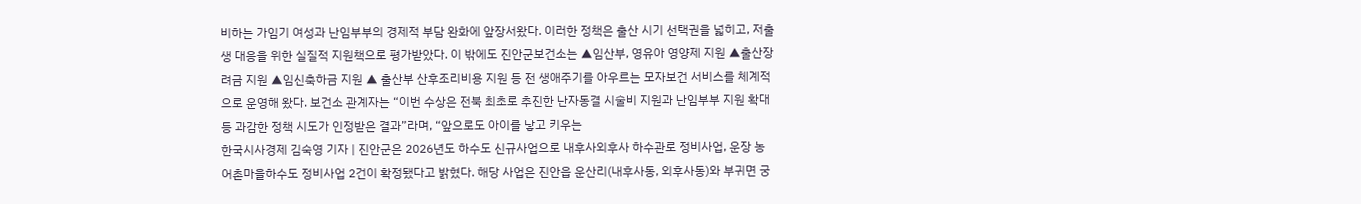비하는 가임기 여성과 난임부부의 경제적 부담 완화에 앞장서왔다. 이러한 정책은 출산 시기 선택권을 넓히고, 저출생 대응을 위한 실질적 지원책으로 평가받았다. 이 밖에도 진안군보건소는 ▲임산부, 영유아 영양제 지원 ▲출산장려금 지원 ▲임신축하금 지원 ▲ 출산부 산후조리비용 지원 등 전 생애주기를 아우르는 모자보건 서비스를 체계적으로 운영해 왔다. 보건소 관계자는 “이번 수상은 전북 최초로 추진한 난자동결 시술비 지원과 난임부부 지원 확대 등 과감한 정책 시도가 인정받은 결과”라며, “앞으로도 아이를 낳고 키우는
한국시사경제 김숙영 기자 | 진안군은 2026년도 하수도 신규사업으로 내후사외후사 하수관로 정비사업, 운장 농어촌마을하수도 정비사업 2건이 확정됐다고 밝혔다. 해당 사업은 진안읍 운산리(내후사동, 외후사동)와 부귀면 궁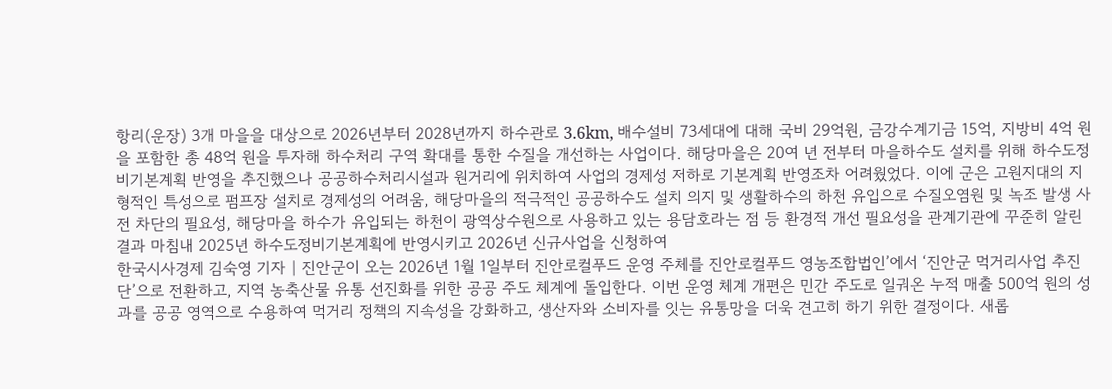항리(운장) 3개 마을을 대상으로 2026년부터 2028년까지 하수관로 3.6km, 배수설비 73세대에 대해 국비 29억원, 금강수계기금 15억, 지방비 4억 원을 포함한 총 48억 원을 투자해 하수처리 구역 확대를 통한 수질을 개선하는 사업이다. 해당마을은 20여 년 전부터 마을하수도 설치를 위해 하수도정비기본계획 반영을 추진했으나 공공하수처리시설과 원거리에 위치하여 사업의 경제성 저하로 기본계획 반영조차 어려웠었다. 이에 군은 고원지대의 지형적인 특성으로 펌프장 설치로 경제성의 어려움, 해당마을의 적극적인 공공하수도 설치 의지 및 생활하수의 하천 유입으로 수질오염원 및 녹조 발생 사전 차단의 필요성, 해당마을 하수가 유입되는 하천이 광역상수원으로 사용하고 있는 용담호라는 점 등 환경적 개선 필요성을 관계기관에 꾸준히 알린 결과 마침내 2025년 하수도정비기본계획에 반영시키고 2026년 신규사업을 신청하여
한국시사경제 김숙영 기자 | 진안군이 오는 2026년 1월 1일부터 진안로컬푸드 운영 주체를 진안로컬푸드 영농조합법인’에서 ‘진안군 먹거리사업 추진단’으로 전환하고, 지역 농축산물 유통 선진화를 위한 공공 주도 체계에 돌입한다. 이번 운영 체계 개편은 민간 주도로 일궈온 누적 매출 500억 원의 성과를 공공 영역으로 수용하여 먹거리 정책의 지속성을 강화하고, 생산자와 소비자를 잇는 유통망을 더욱 견고히 하기 위한 결정이다. 새롭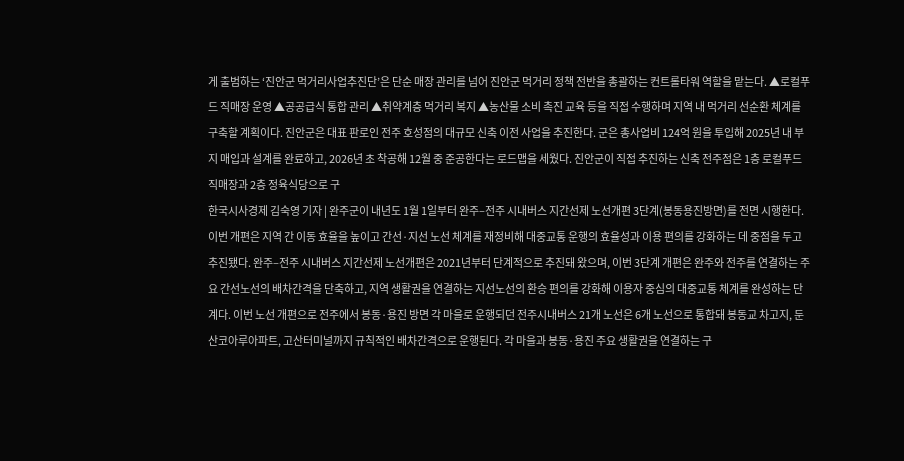게 출범하는 ‘진안군 먹거리사업추진단’은 단순 매장 관리를 넘어 진안군 먹거리 정책 전반을 총괄하는 컨트롤타워 역할을 맡는다. ▲로컬푸드 직매장 운영 ▲공공급식 통합 관리 ▲취약계층 먹거리 복지 ▲농산물 소비 촉진 교육 등을 직접 수행하며 지역 내 먹거리 선순환 체계를 구축할 계획이다. 진안군은 대표 판로인 전주 호성점의 대규모 신축 이전 사업을 추진한다. 군은 총사업비 124억 원을 투입해 2025년 내 부지 매입과 설계를 완료하고, 2026년 초 착공해 12월 중 준공한다는 로드맵을 세웠다. 진안군이 직접 추진하는 신축 전주점은 1층 로컬푸드 직매장과 2층 정육식당으로 구
한국시사경제 김숙영 기자 | 완주군이 내년도 1월 1일부터 완주–전주 시내버스 지간선제 노선개편 3단계(봉동용진방면)를 전면 시행한다. 이번 개편은 지역 간 이동 효율을 높이고 간선·지선 노선 체계를 재정비해 대중교통 운행의 효율성과 이용 편의를 강화하는 데 중점을 두고 추진됐다. 완주–전주 시내버스 지간선제 노선개편은 2021년부터 단계적으로 추진돼 왔으며, 이번 3단계 개편은 완주와 전주를 연결하는 주요 간선노선의 배차간격을 단축하고, 지역 생활권을 연결하는 지선노선의 환승 편의를 강화해 이용자 중심의 대중교통 체계를 완성하는 단계다. 이번 노선 개편으로 전주에서 봉동·용진 방면 각 마을로 운행되던 전주시내버스 21개 노선은 6개 노선으로 통합돼 봉동교 차고지, 둔산코아루아파트, 고산터미널까지 규칙적인 배차간격으로 운행된다. 각 마을과 봉동·용진 주요 생활권을 연결하는 구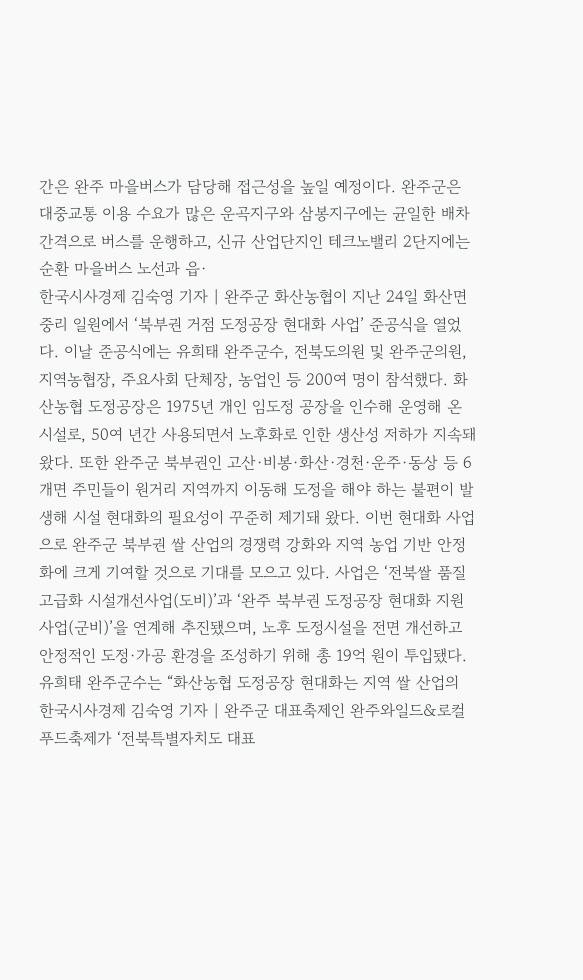간은 완주 마을버스가 담당해 접근성을 높일 예정이다. 완주군은 대중교통 이용 수요가 많은 운곡지구와 삼봉지구에는 균일한 배차 간격으로 버스를 운행하고, 신규 산업단지인 테크노밸리 2단지에는 순환 마을버스 노선과 읍·
한국시사경제 김숙영 기자 | 완주군 화산농협이 지난 24일 화산면 중리 일원에서 ‘북부권 거점 도정공장 현대화 사업’ 준공식을 열었다. 이날 준공식에는 유희태 완주군수, 전북도의원 및 완주군의원, 지역농협장, 주요사회 단체장, 농업인 등 200여 명이 참석했다. 화산농협 도정공장은 1975년 개인 임도정 공장을 인수해 운영해 온 시설로, 50여 년간 사용되면서 노후화로 인한 생산성 저하가 지속돼 왔다. 또한 완주군 북부권인 고산·비봉·화산·경천·운주·동상 등 6개면 주민들이 원거리 지역까지 이동해 도정을 해야 하는 불편이 발생해 시설 현대화의 필요성이 꾸준히 제기돼 왔다. 이번 현대화 사업으로 완주군 북부권 쌀 산업의 경쟁력 강화와 지역 농업 기반 안정화에 크게 기여할 것으로 기대를 모으고 있다. 사업은 ‘전북쌀 품질 고급화 시설개선사업(도비)’과 ‘완주 북부권 도정공장 현대화 지원사업(군비)’을 연계해 추진됐으며, 노후 도정시설을 전면 개선하고 안정적인 도정·가공 환경을 조성하기 위해 총 19억 원이 투입됐다. 유희태 완주군수는 “화산농협 도정공장 현대화는 지역 쌀 산업의
한국시사경제 김숙영 기자 | 완주군 대표축제인 완주와일드&로컬푸드축제가 ‘전북특별자치도 대표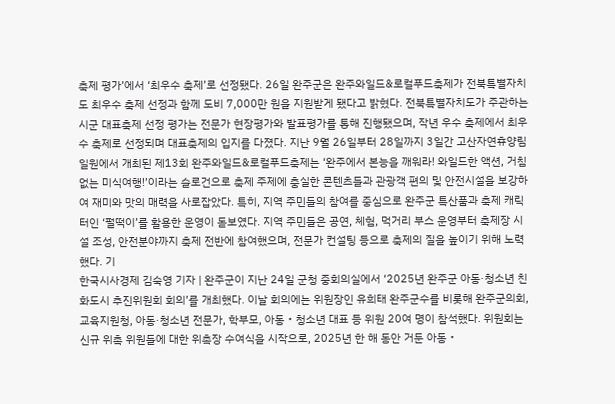축제 평가’에서 ‘최우수 축제’로 선정됐다. 26일 완주군은 완주와일드&로컬푸드축제가 전북특별자치도 최우수 축제 선정과 함께 도비 7,000만 원을 지원받게 됐다고 밝혔다. 전북특별자치도가 주관하는 시군 대표축제 선정 평가는 전문가 현장평가와 발표평가를 통해 진행됐으며, 작년 우수 축제에서 최우수 축제로 선정되며 대표축제의 입지를 다졌다. 지난 9월 26일부터 28일까지 3일간 고산자연휴양림 일원에서 개최된 제13회 완주와일드&로컬푸드축제는 ‘완주에서 본능을 깨워라! 와일드한 액션, 거침없는 미식여행!’이라는 슬로건으로 축제 주제에 충실한 콘텐츠들과 관광객 편의 및 안전시설을 보강하여 재미와 맛의 매력을 사로잡았다. 특히, 지역 주민들의 참여를 중심으로 완주군 특산품과 축제 캐릭터인 ‘펄떡이’를 활용한 운영이 돋보였다. 지역 주민들은 공연, 체험, 먹거리 부스 운영부터 축제장 시설 조성, 안전분야까지 축제 전반에 참여했으며, 전문가 컨설팅 등으로 축제의 질을 높이기 위해 노력했다. 기
한국시사경제 김숙영 기자 | 완주군이 지난 24일 군청 중회의실에서 ‘2025년 완주군 아동·청소년 친화도시 추진위원회 회의’를 개최했다. 이날 회의에는 위원장인 유희태 완주군수를 비롯해 완주군의회, 교육지원청, 아동·청소년 전문가, 학부모, 아동‧청소년 대표 등 위원 20여 명이 참석했다. 위원회는 신규 위촉 위원들에 대한 위촉장 수여식을 시작으로, 2025년 한 해 동안 거둔 아동‧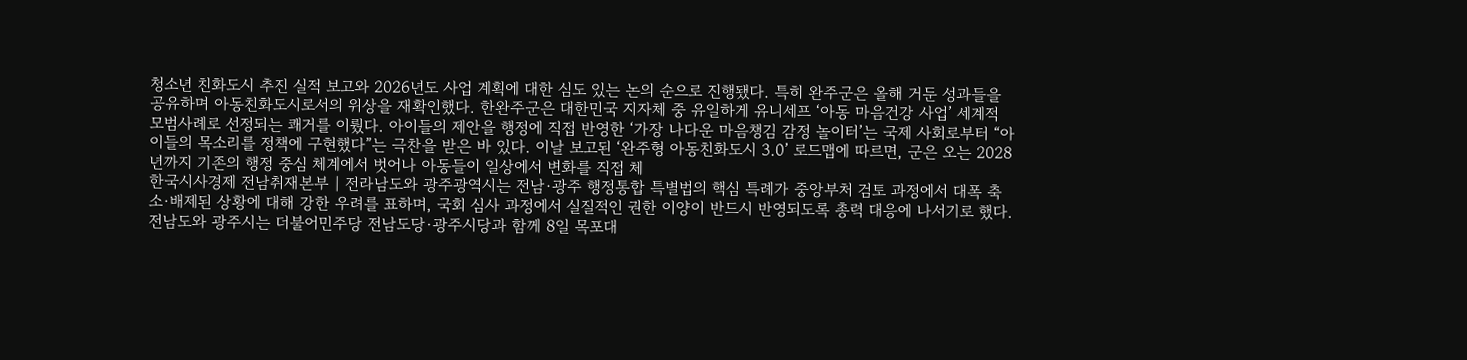청소년 친화도시 추진 실적 보고와 2026년도 사업 계획에 대한 심도 있는 논의 순으로 진행됐다. 특히 완주군은 올해 거둔 성과들을 공유하며 아동친화도시로서의 위상을 재확인했다. 한완주군은 대한민국 지자체 중 유일하게 유니세프 ‘아동 마음건강 사업’ 세계적 모범사례로 선정되는 쾌거를 이뤘다. 아이들의 제안을 행정에 직접 반영한 ‘가장 나다운 마음챙김 감정 놀이터’는 국제 사회로부터 “아이들의 목소리를 정책에 구현했다”는 극찬을 받은 바 있다. 이날 보고된 ‘완주형 아동친화도시 3.0’ 로드맵에 따르면, 군은 오는 2028년까지 기존의 행정 중심 체계에서 벗어나 아동들이 일상에서 변화를 직접 체
한국시사경제 전남취재본부 | 전라남도와 광주광역시는 전남·광주 행정통합 특별법의 핵심 특례가 중앙부처 검토 과정에서 대폭 축소·배제된 상황에 대해 강한 우려를 표하며, 국회 심사 과정에서 실질적인 권한 이양이 반드시 반영되도록 총력 대응에 나서기로 했다. 전남도와 광주시는 더불어민주당 전남도당·광주시당과 함께 8일 목포대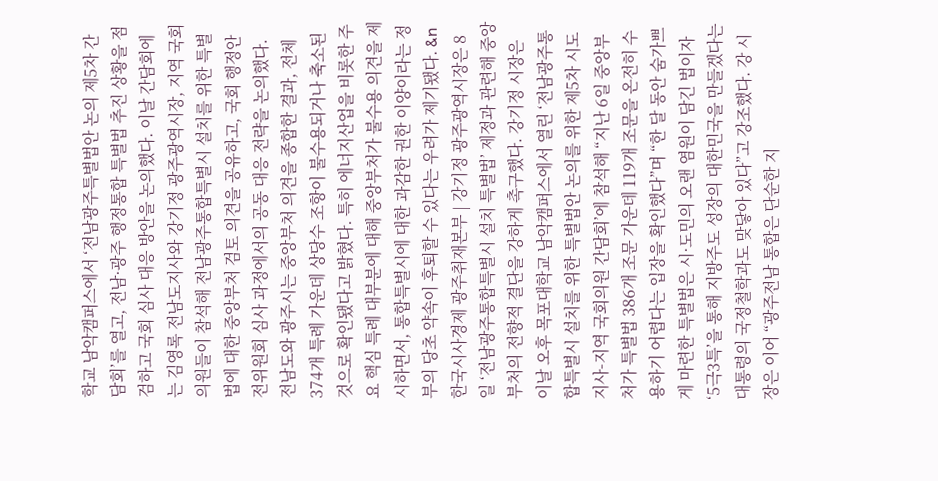학교 남악캠퍼스에서 ‘전남광주특별법안 논의 제5차 간담회’를 열고, 전남·광주 행정통합 특별법 추진 상황을 점검하고 국회 심사 대응 방안을 논의했다. 이날 간담회에는 김영록 전남도지사와 강기정 광주광역시장, 지역 국회의원들이 참석해 전남광주통합특별시 설치를 위한 특별법에 대한 중앙부처 검토 의견을 공유하고, 국회 행정안전위원회 심사 과정에서의 공동 대응 전략을 논의했다. 전남도와 광주시는 중앙부처 의견을 종합한 결과, 전체 374개 특례 가운데 상당수 조항이 불수용되거나 축소된 것으로 확인됐다고 밝혔다. 특히 에너지산업을 비롯한 주요 핵심 특례 대부분에 대해 중앙부처가 불수용 의견을 제시하면서, 통합특별시에 대한 과감한 권한 이양이라는 정부의 당초 약속이 후퇴할 수 있다는 우려가 제기됐다. &n
한국시사경제 광주취재본부 | 강기정 광주광역시장은 8일 ‘전남광주통합특별시 설치 특별법’ 제정과 관련해 중앙부처의 전향적 결단을 강하게 촉구했다. 강기정 시장은 이날 오후 목포대학교 남악캠퍼스에서 열린 ‘전남광주통합특별시 설치를 위한 특별법안 논의를 위한 제5차 시도지사-지역 국회의원 간담회’에 참석해 “지난 6일 중앙부처가 특별법 386개 조문 가운데 119개 조문을 온전히 수용하기 어렵다는 입장을 확인했다”며 “한 달 동안 숨가쁘게 마련한 특별법은 시·도민의 오랜 염원이 담긴 법이자 ‘5극3특’을 통해 지방주도 성장의 대한민국을 만들겠다는 대통령의 국정철학과도 맞닿아 있다”고 강조했다. 강 시장은 이어 “광주전남 통합은 단순한 지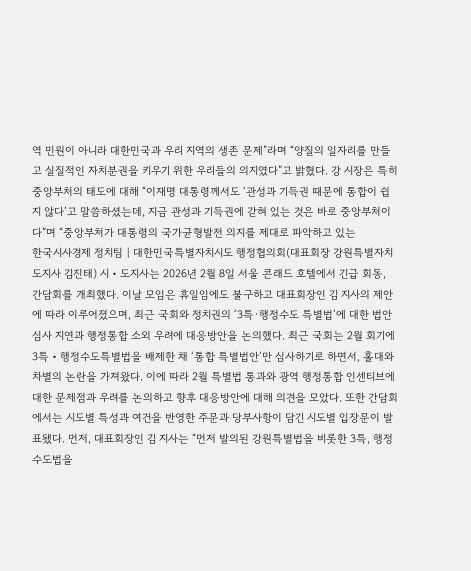역 민원이 아니라 대한민국과 우리 지역의 생존 문제”라며 “양질의 일자리를 만들고 실질적인 자치분권을 키우기 위한 우리들의 의지였다”고 밝혔다. 강 시장은 특히 중앙부처의 태도에 대해 “이재명 대통령께서도 ‘관성과 기득권 때문에 통합이 쉽지 않다’고 말씀하셨는데, 지금 관성과 기득권에 갇혀 있는 것은 바로 중앙부처이다”며 “중앙부처가 대통령의 국가균형발전 의지를 제대로 파악하고 있는
한국시사경제 정치팀 | 대한민국특별자치시도 행정협의회(대표회장 강원특별자치도지사 김진태) 시‧도지사는 2026년 2월 8일 서울 콘래드 호텔에서 긴급 회동, 간담회를 개최했다. 이날 모임은 휴일임에도 불구하고 대표회장인 김 지사의 제안에 따라 이루어졌으며, 최근 국회와 정치권의 ‘3특·행정수도 특별법’에 대한 법안심사 지연과 행정통합 소외 우려에 대응방안을 논의했다. 최근 국회는 2월 회기에 3특‧행정수도특별법을 배제한 채 ‘통합 특별법안’만 심사하기로 하면서, 홀대와 차별의 논란을 가져왔다. 이에 따라 2월 특별법 통과와 광역 행정통합 인센티브에 대한 문제점과 우려를 논의하고 향후 대응방안에 대해 의견을 모았다. 또한 간담회에서는 시도별 특성과 여건을 반영한 주문과 당부사항이 담긴 시도별 입장문이 발표됐다. 먼저, 대표회장인 김 지사는 “먼저 발의된 강원특별법을 비롯한 3특, 행정수도법을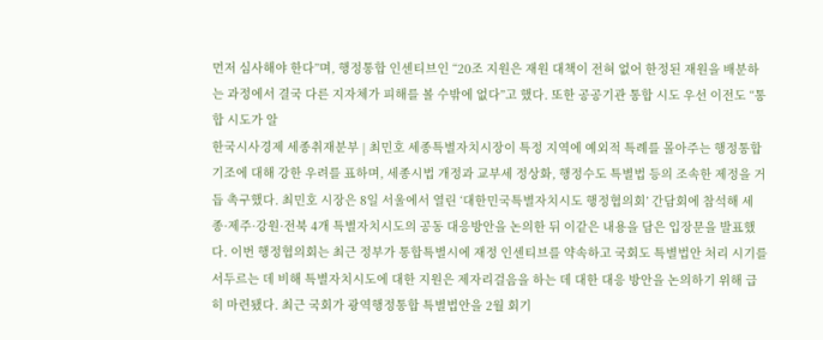먼저 심사해야 한다”며, 행정통합 인센티브인 “20조 지원은 재원 대책이 전혀 없어 한정된 재원을 배분하는 과정에서 결국 다른 지자체가 피해를 볼 수밖에 없다”고 했다. 또한 공공기관 통합 시도 우선 이전도 “통합 시도가 알
한국시사경제 세종취재분부 | 최민호 세종특별자치시장이 특정 지역에 예외적 특례를 몰아주는 행정통합 기조에 대해 강한 우려를 표하며, 세종시법 개정과 교부세 정상화, 행정수도 특별법 등의 조속한 제정을 거듭 촉구했다. 최민호 시장은 8일 서울에서 열린 ‘대한민국특별자치시도 행정협의회’ 간담회에 참석해 세종·제주·강원·전북 4개 특별자치시도의 공동 대응방안을 논의한 뒤 이같은 내용을 담은 입장문을 발표했다. 이번 행정협의회는 최근 정부가 통합특별시에 재정 인센티브를 약속하고 국회도 특별법안 처리 시기를 서두르는 데 비해 특별자치시도에 대한 지원은 제자리걸음을 하는 데 대한 대응 방안을 논의하기 위해 급히 마련됐다. 최근 국회가 광역행정통합 특별법안을 2월 회기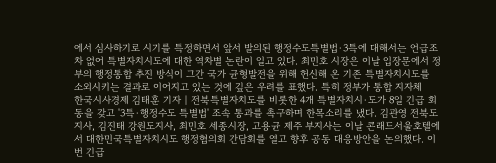에서 심사하기로 시기를 특정하면서 앞서 발의된 행정수도특별법·3특에 대해서는 언급조차 없어 특별자치시도에 대한 역차별 논란이 일고 있다. 최민호 시장은 이날 입장문에서 정부의 행정통합 추진 방식이 그간 국가 균형발전을 위해 헌신해 온 기존 특별자치시도를 소외시키는 결과로 이어지고 있는 것에 깊은 우려를 표했다. 특히 정부가 통합 지자체
한국시사경제 김태훈 기자 | 전북특별자치도를 비롯한 4개 특별자치시·도가 8일 긴급 회동을 갖고 '3특·행정수도 특별법' 조속 통과를 촉구하며 한목소리를 냈다. 김관영 전북도지사, 김진태 강원도지사, 최민호 세종시장, 고용균 제주 부지사는 이날 콘래드서울호텔에서 대한민국특별자치시도 행정협의회 간담회를 열고 향후 공동 대응방안을 논의했다. 이번 긴급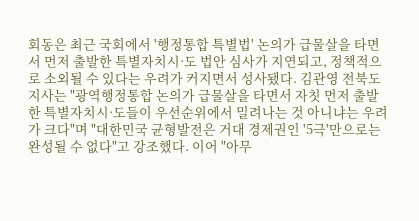회동은 최근 국회에서 '행정통합 특별법' 논의가 급물살을 타면서 먼저 출발한 특별자치시·도 법안 심사가 지연되고, 정책적으로 소외될 수 있다는 우려가 커지면서 성사됐다. 김관영 전북도지사는 "광역행정통합 논의가 급물살을 타면서 자칫 먼저 출발한 특별자치시·도들이 우선순위에서 밀려나는 것 아니냐는 우려가 크다"며 "대한민국 균형발전은 거대 경제권인 '5극'만으로는 완성될 수 없다"고 강조했다. 이어 "아무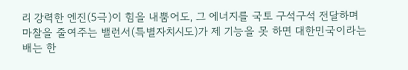리 강력한 엔진(5극)이 힘을 내뿜어도, 그 에너지를 국토 구석구석 전달하며 마찰을 줄여주는 밸런서(특별자치시도)가 제 기능을 못 하면 대한민국이라는 배는 한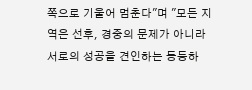쪽으로 기울어 멈춘다"며 "모든 지역은 선후, 경중의 문제가 아니라 서로의 성공을 견인하는 동등하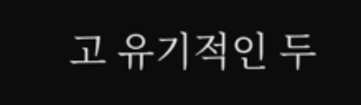고 유기적인 두